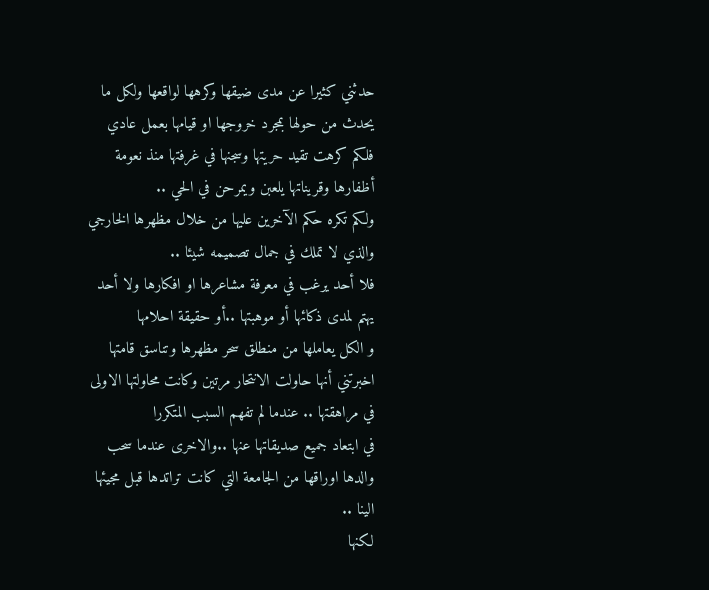حدثني كثيرا عن مدى ضيقها وكرهها لواقعها ولكل ما يحدث من حولها بمجرد خروجها او قيامها بعمل عادي
فلكم كرهت تقيد حريتها وسجنها في غرفتها منذ نعومة أظفارها وقريناتها يلعبن ويمرحن في الحي ..
ولكم تكره حكم الآخرين عليها من خلال مظهرها الخارجي والذي لا تملك في جمال تصميمه شيئا ..
فلا أحد يرغب في معرفة مشاعرها او افكارها ولا أحد يهتم لمدى ذكائها أو موهبتها ..أو حقيقة احلامها
و الكل يعاملها من منطلق سحر مظهرها وتناسق قامتها
اخبرتني أنها حاولت الانتحار مرتين وكانت محاولتها الاولى في مراهقتها .. عندما لم تفهم السبب المتكررا
في ابتعاد جميع صديقاتها عنها ..والاخرى عندما سحب والدها اوراقها من الجامعة التي كانت تراتدها قبل مجيئها الينا ..
لكنها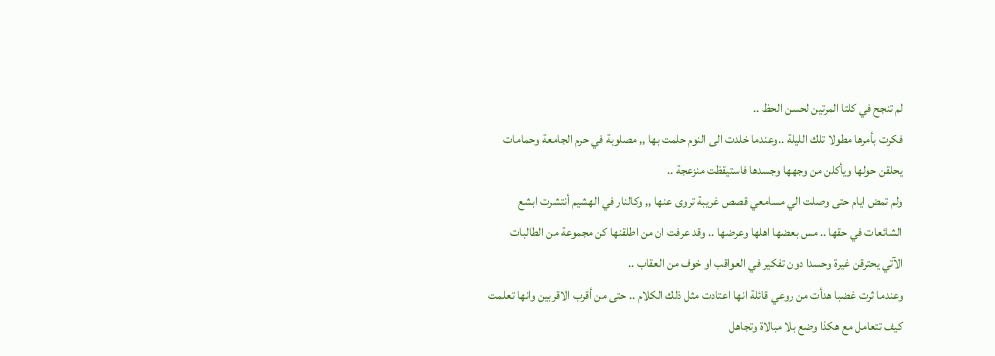لم تنجح في كلتا المرتين لحسن الحظ ..
فكرت بأمرها مطولا تلك الليلة ..وعندما خلدت الى النوم حلمت بها ,, مصلوبة في حرم الجامعة وحمامات
يحلقن حولها ويأكلن من وجهها وجسدها فاستيقظت منزعجة ..
ولم تمض ايام حتى وصلت الي مسامعي قصص غريبة تروى عنها ,, وكالنار في الهشيم أنتشرت ابشع
الشائعات في حقها .. مس بعضها اهلها وعرضها .. وقد عرفت ان من اطلقنها كن مجموعة من الطالبات
الآتي يحترقن غيرة وحسدا دون تفكير في العواقب او خوف من العقاب ..
وعندما ثرت غضبا هدأت من روعي قائلة انها اعتادت مثل ذلك الكلام .. حتى من أقرب الاقربين وانها تعلمت
كيف تتعامل مع هكذا وضع بلا مبالاة وتجاهل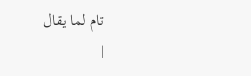تام لما يقال
|